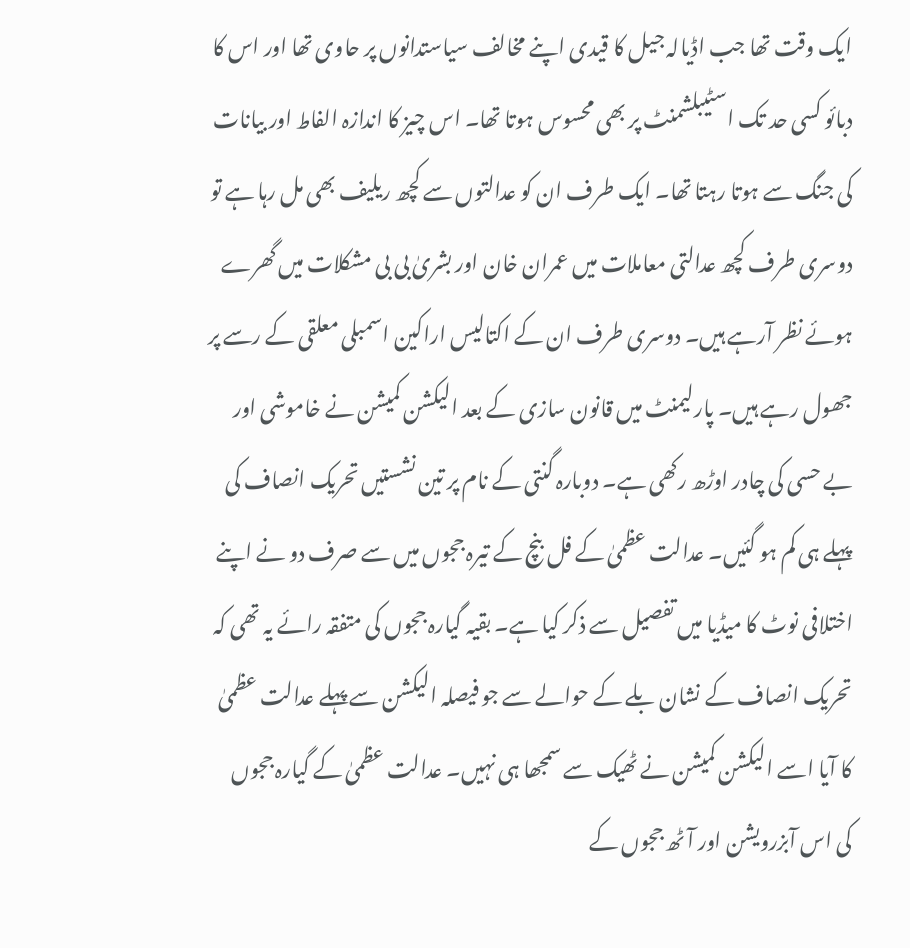ایک وقت تھا جب اڈیالہ جیل کا قیدی اپنے مخالف سیاستدانوں پر حاوی تھا اور اس کا دبائو کسی حد تک اسٹیبلشمنٹ پر بھی محسوس ہوتا تھا۔ اس چیز کا اندازہ الفاط اور بیانات کی جنگ سے ہوتا رہتا تھا۔ ایک طرف ان کو عدالتوں سے کچھ ریلیف بھی مل رہا ہے تو دوسری طرف کچھ عدالتی معاملات میں عمران خان اور بشریٰ بی بی مشکلات میں گھرے ہوئے نظر آرہے ہیں۔ دوسری طرف ان کے اکتالیس اراکین اسمبلی معلقی کے رسے پر جھول رہے ہیں۔ پارلیمنٹ میں قانون سازی کے بعد الیکشن کمیشن نے خاموشی اور بے حسی کی چادر اوڑھ رکھی ہے۔ دوبارہ گنتی کے نام پر تین نشستیں تحریک انصاف کی پہلے ہی کم ہو گئیں۔ عدالت عظمیٰ کے فل بنچ کے تیرہ ججوں میں سے صرف دو نے اپنے اختلافی نوٹ کا میڈیا میں تفصیل سے ذکر کیا ہے۔ بقیہ گیارہ ججوں کی متفقہ رائے یہ تھی کہ تحریک انصاف کے نشان بلے کے حوالے سے جو فیصلہ الیکشن سے پہلے عدالت عظمیٰ کا آیا اسے الیکشن کمیشن نے ٹھیک سے سمجھا ہی نہیں۔ عدالت عظمیٰ کے گیارہ ججوں کی اس آبزرویشن اور آٹھ ججوں کے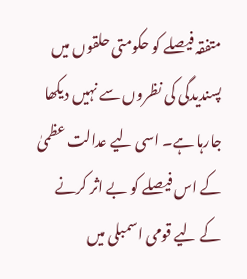متفقہ فیصلے کو حکومتی حلقوں میں پسندیدگی کی نظروں سے نہیں دیکھا جارہا ہے۔ اسی لیے عدالت عظمیٰ کے اس فیصلے کو بے اثر کرنے کے لیے قومی اسمبلی میں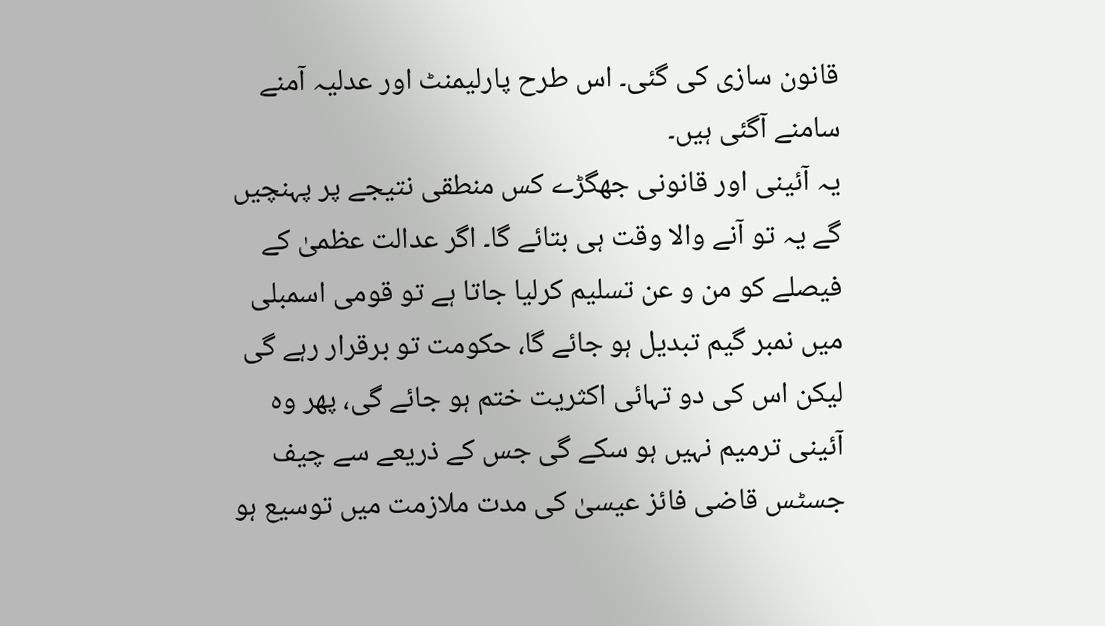قانون سازی کی گئی۔ اس طرح پارلیمنٹ اور عدلیہ آمنے سامنے آگئی ہیں۔
یہ آئینی اور قانونی جھگڑے کس منطقی نتیجے پر پہنچیں گے یہ تو آنے والا وقت ہی بتائے گا۔ اگر عدالت عظمیٰ کے فیصلے کو من و عن تسلیم کرلیا جاتا ہے تو قومی اسمبلی میں نمبر گیم تبدیل ہو جائے گا، حکومت تو برقرار رہے گی لیکن اس کی دو تہائی اکثریت ختم ہو جائے گی، پھر وہ آئینی ترمیم نہیں ہو سکے گی جس کے ذریعے سے چیف جسٹس قاضی فائز عیسیٰ کی مدت ملازمت میں توسیع ہو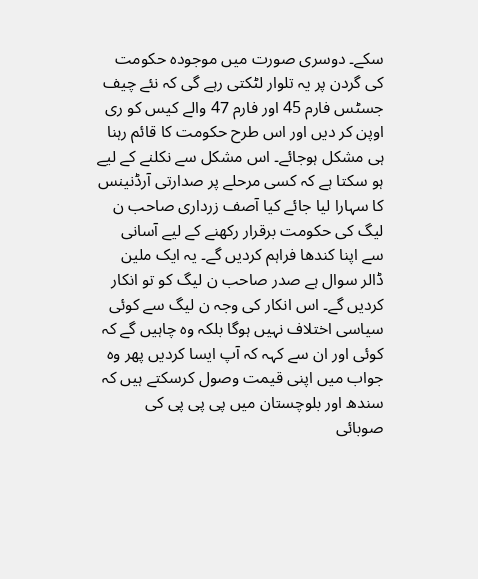سکے۔ دوسری صورت میں موجودہ حکومت کی گردن پر یہ تلوار لٹکتی رہے گی کہ نئے چیف جسٹس فارم 45 اور فارم 47 والے کیس کو ری اوپن کر دیں اور اس طرح حکومت کا قائم رہنا ہی مشکل ہوجائے۔ اس مشکل سے نکلنے کے لیے ہو سکتا ہے کہ کسی مرحلے پر صدارتی آرڈنینس کا سہارا لیا جائے کیا آصف زرداری صاحب ن لیگ کی حکومت برقرار رکھنے کے لیے آسانی سے اپنا کندھا فراہم کردیں گے۔ یہ ایک ملین ڈالر سوال ہے صدر صاحب ن لیگ کو تو انکار کردیں گے۔ اس انکار کی وجہ ن لیگ سے کوئی سیاسی اختلاف نہیں ہوگا بلکہ وہ چاہیں گے کہ کوئی اور ان سے کہہ کہ آپ ایسا کردیں پھر وہ جواب میں اپنی قیمت وصول کرسکتے ہیں کہ سندھ اور بلوچستان میں پی پی پی کی صوبائی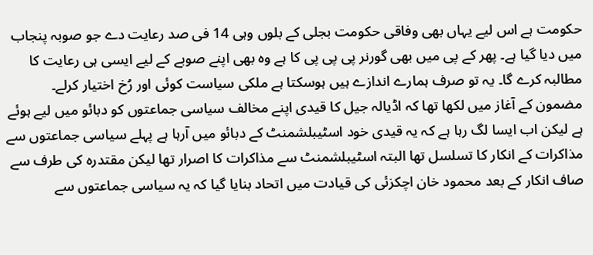حکومت ہے اس لیے یہاں بھی وفاقی حکومت بجلی کے بلوں وہی 14 فی صد رعایت دے جو صوبہ پنجاب میں دیا گیا ہے۔ پھر کے پی میں بھی گورنر پی پی پی کا ہے وہ بھی اپنے صوبے کے لیے ایسی ہی رعایت کا مطالبہ کرے گا۔ یہ تو صرف ہمارے اندازے ہیں ہوسکتا ہے ملکی سیاست کوئی اور رُخ اختیار کرلے۔
مضمون کے آغاز میں لکھا تھا کہ اڈیالہ جیل کا قیدی اپنے مخالف سیاسی جماعتوں کو دبائو میں لیے ہوئے ہے لیکن اب ایسا لگ رہا ہے کہ یہ قیدی خود اسٹیبلشمنٹ کے دبائو میں آرہا ہے پہلے سیاسی جماعتوں سے مذاکرات کے انکار کا تسلسل تھا البتہ اسٹیبلشمنٹ سے مذاکرات کا اصرار تھا لیکن مقتدرہ کی طرف سے صاف انکار کے بعد محمود خان اچکزئی کی قیادت میں اتحاد بنایا گیا کہ یہ سیاسی جماعتوں سے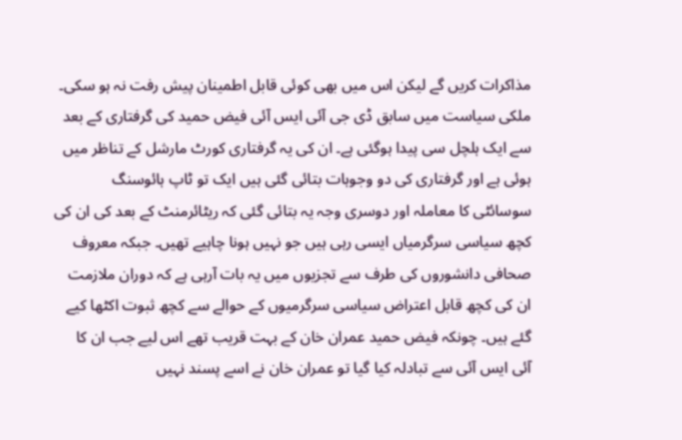مذاکرات کریں گے لیکن اس میں بھی کوئی قابل اطمینان پیش رفت نہ ہو سکی۔ ملکی سیاست میں سابق ڈی جی آئی ایس آئی فیض حمید کی گرفتاری کے بعد سے ایک ہلچل سی پیدا ہوگئی ہے۔ ان کی یہ گرفتاری کورٹ مارشل کے تناظر میں ہوئی ہے اور گرفتاری کی دو وجوہات بتائی گئی ہیں ایک تو ٹاپ ہائوسنگ سوسائٹی کا معاملہ اور دوسری وجہ یہ بتائی گئی کہ ریٹائرمنٹ کے بعد کی ان کی کچھ سیاسی سرگرمیاں ایسی رہی ہیں جو نہیں ہونا چاہیے تھیں۔ جبکہ معروف صحافی دانشوروں کی طرف سے تجزیوں میں یہ بات آرہی ہے کہ دوران ملازمت ان کی کچھ قابل اعتراض سیاسی سرگرمیوں کے حوالے سے کچھ ثبوت اکٹھا کیے گئے ہیں۔ چونکہ فیض حمید عمران خان کے بہت قریب تھے اس لیے جب ان کا آئی ایس آئی سے تبادلہ کیا گیا تو عمران خان نے اسے پسند نہیں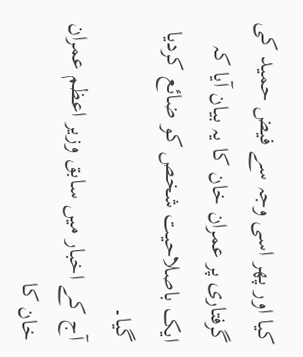کیا اور پھر اسی وجہ سے فیض حمید کی گرفتاری پر عمران خان کا یہ بیان آیا کہ ایک باصلاحیت شخص کو ضائع کردیا گیا۔
آج کے اخبار میں سابق وزیر اعظم عمران خان کا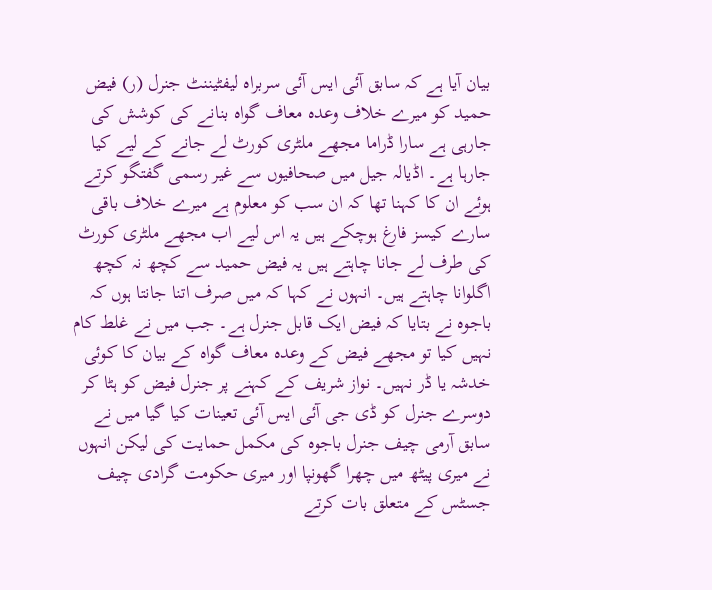بیان آیا ہے کہ سابق آئی ایس آئی سربراہ لیفٹیننٹ جنرل (ر) فیض حمید کو میرے خلاف وعدہ معاف گواہ بنانے کی کوشش کی جارہی ہے سارا ڈراما مجھے ملٹری کورٹ لے جانے کے لیے کیا جارہا ہے۔ اڈیالہ جیل میں صحافیوں سے غیر رسمی گفتگو کرتے ہوئے ان کا کہنا تھا کہ ان سب کو معلوم ہے میرے خلاف باقی سارے کیسز فارغ ہوچکے ہیں یہ اس لیے اب مجھے ملٹری کورٹ کی طرف لے جانا چاہتے ہیں یہ فیض حمید سے کچھ نہ کچھ اگلوانا چاہتے ہیں۔ انہوں نے کہا کہ میں صرف اتنا جانتا ہوں کہ باجوہ نے بتایا کہ فیض ایک قابل جنرل ہے۔ جب میں نے غلط کام نہیں کیا تو مجھے فیض کے وعدہ معاف گواہ کے بیان کا کوئی خدشہ یا ڈر نہیں۔ نواز شریف کے کہنے پر جنرل فیض کو ہٹا کر دوسرے جنرل کو ڈی جی آئی ایس آئی تعینات کیا گیا میں نے سابق آرمی چیف جنرل باجوہ کی مکمل حمایت کی لیکن انہوں نے میری پیٹھ میں چھرا گھونپا اور میری حکومت گرادی چیف جسٹس کے متعلق بات کرتے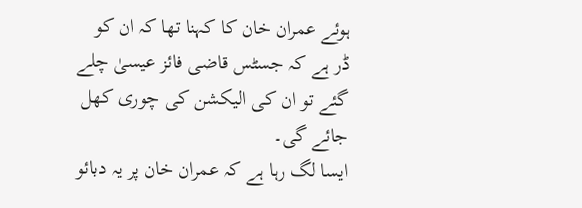ہوئے عمران خان کا کہنا تھا کہ ان کو ڈر ہے کہ جسٹس قاضی فائز عیسیٰ چلے گئے تو ان کی الیکشن کی چوری کھل جائے گی۔
ایسا لگ رہا ہے کہ عمران خان پر یہ دبائو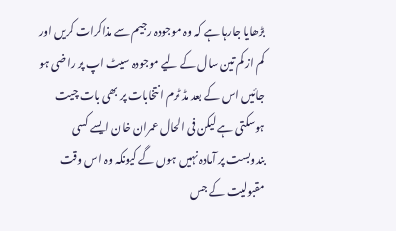بڑھایا جارہا ہے کہ وہ موجودہ رجیم سے مذاکرات کریں اور کم از کم تین سال کے لیے موجودہ سیٹ اپ پر راضی ہو جائیں اس کے بعد مڈ ٹرم انتخابات پر بھی بات چیت ہوسکتی ہے لیکن فی الحال عمران خان ایسے کسی بندوبست پر آمادہ نہیں ہوں گے کیونکہ وہ اس وقت مقبولیت کے جس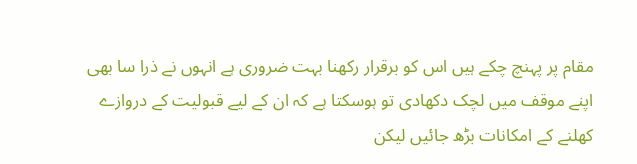مقام پر پہنچ چکے ہیں اس کو برقرار رکھنا بہت ضروری ہے انہوں نے ذرا سا بھی اپنے موقف میں لچک دکھادی تو ہوسکتا ہے کہ ان کے لیے قبولیت کے دروازے کھلنے کے امکانات بڑھ جائیں لیکن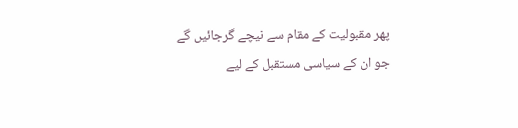پھر مقبولیت کے مقام سے نیچے گرجائیں گے جو ان کے سیاسی مستقبل کے لیے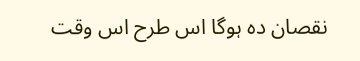نقصان دہ ہوگا اس طرح اس وقت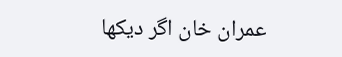عمران خان اگر دیکھا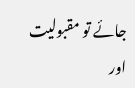جائے تو مقبولیت اور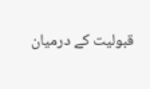قبولیت کے درمیان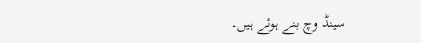سینڈ وچ بنے ہوئے ہیں۔